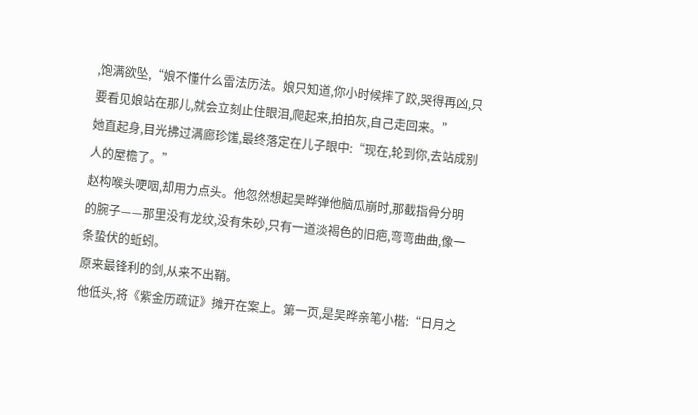,饱满欲坠,“娘不懂什么雷法历法。娘只知道,你小时候摔了跤,哭得再凶,只要看见娘站在那儿,就会立刻止住眼泪,爬起来,拍拍灰,自己走回来。”
她直起身,目光拂过满廊珍馐,最终落定在儿子眼中:“现在,轮到你,去站成别人的屋檐了。”
赵构喉头哽咽,却用力点头。他忽然想起吴晔弹他脑瓜崩时,那截指骨分明的腕子——那里没有龙纹,没有朱砂,只有一道淡褐色的旧疤,弯弯曲曲,像一条蛰伏的蚯蚓。
原来最锋利的剑,从来不出鞘。
他低头,将《紫金历疏证》摊开在案上。第一页,是吴晔亲笔小楷:“日月之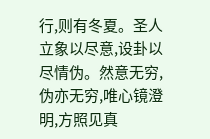行,则有冬夏。圣人立象以尽意,设卦以尽情伪。然意无穷,伪亦无穷,唯心镜澄明,方照见真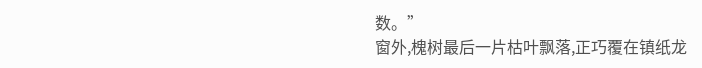数。”
窗外,槐树最后一片枯叶飘落,正巧覆在镇纸龙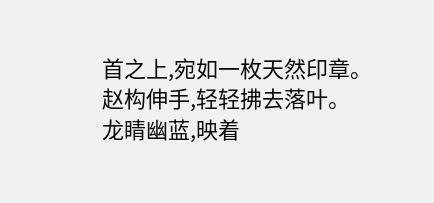首之上,宛如一枚天然印章。
赵构伸手,轻轻拂去落叶。
龙睛幽蓝,映着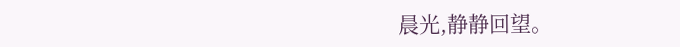晨光,静静回望。